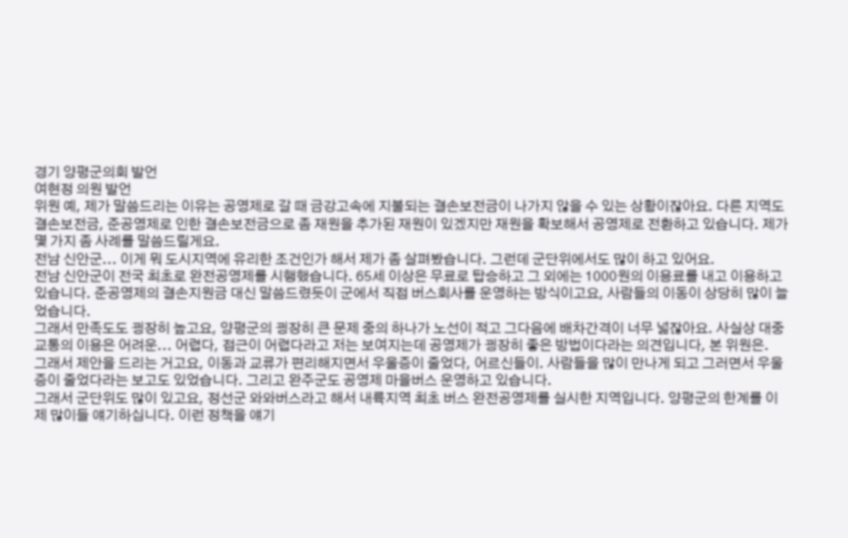경기 양평군의회 발언
여현정 의원 발언
위원 예, 제가 말씀드리는 이유는 공영제로 갈 때 금강고속에 지불되는 결손보전금이 나가지 않을 수 있는 상황이잖아요. 다른 지역도 결손보전금, 준공영제로 인한 결손보전금으로 좀 재원을 추가된 재원이 있겠지만 재원을 확보해서 공영제로 전환하고 있습니다. 제가 몇 가지 좀 사례를 말씀드릴게요.
전남 신안군... 이게 뭐 도시지역에 유리한 조건인가 해서 제가 좀 살펴봤습니다. 그런데 군단위에서도 많이 하고 있어요.
전남 신안군이 전국 최초로 완전공영제를 시행했습니다. 65세 이상은 무료로 탑승하고 그 외에는 1000원의 이용료를 내고 이용하고 있습니다. 준공영제의 결손지원금 대신 말씀드렸듯이 군에서 직접 버스회사를 운영하는 방식이고요, 사람들의 이동이 상당히 많이 늘었습니다.
그래서 만족도도 굉장히 높고요, 양평군의 굉장히 큰 문제 중의 하나가 노선이 적고 그다음에 배차간격이 너무 넓잖아요. 사실상 대중교통의 이용은 어려운... 어렵다, 접근이 어렵다라고 저는 보여지는데 공영제가 굉장히 좋은 방법이다라는 의견입니다, 본 위원은.
그래서 제안을 드리는 거고요, 이동과 교류가 편리해지면서 우울증이 줄었다, 어르신들이. 사람들을 많이 만나게 되고 그러면서 우울증이 줄었다라는 보고도 있었습니다. 그리고 완주군도 공영제 마을버스 운영하고 있습니다.
그래서 군단위도 많이 있고요, 정선군 와와버스라고 해서 내륙지역 최초 버스 완전공영제를 실시한 지역입니다. 양평군의 한계를 이제 많이들 얘기하십니다. 이런 정책을 얘기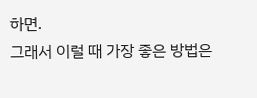하면.
그래서 이럴 때 가장 좋은 방법은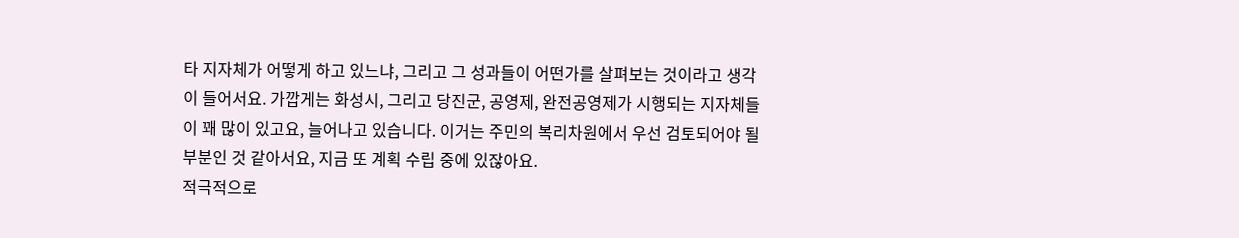타 지자체가 어떻게 하고 있느냐, 그리고 그 성과들이 어떤가를 살펴보는 것이라고 생각이 들어서요. 가깝게는 화성시, 그리고 당진군, 공영제, 완전공영제가 시행되는 지자체들이 꽤 많이 있고요, 늘어나고 있습니다. 이거는 주민의 복리차원에서 우선 검토되어야 될 부분인 것 같아서요, 지금 또 계획 수립 중에 있잖아요.
적극적으로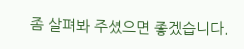좀 살펴봐 주셨으면 좋겠습니다.